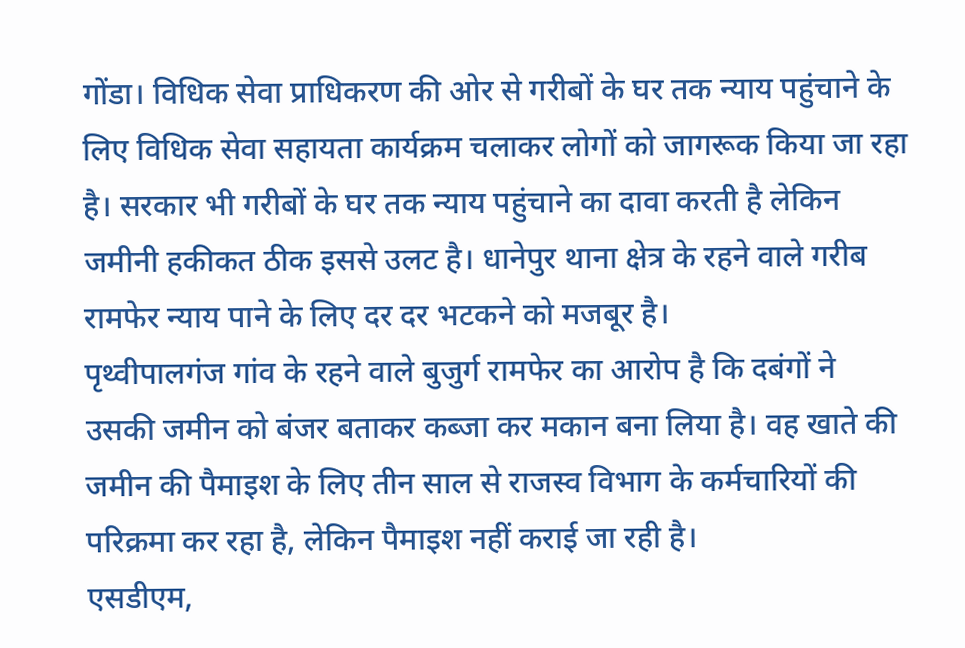गोंडा। विधिक सेवा प्राधिकरण की ओर से गरीबों के घर तक न्याय पहुंचाने के लिए विधिक सेवा सहायता कार्यक्रम चलाकर लोगों को जागरूक किया जा रहा है। सरकार भी गरीबों के घर तक न्याय पहुंचाने का दावा करती है लेकिन जमीनी हकीकत ठीक इससे उलट है। धानेपुर थाना क्षेत्र के रहने वाले गरीब रामफेर न्याय पाने के लिए दर दर भटकने को मजबूर है।
पृथ्वीपालगंज गांव के रहने वाले बुजुर्ग रामफेर का आरोप है कि दबंगों ने उसकी जमीन को बंजर बताकर कब्जा कर मकान बना लिया है। वह खाते की जमीन की पैमाइश के लिए तीन साल से राजस्व विभाग के कर्मचारियों की परिक्रमा कर रहा है, लेकिन पैमाइश नहीं कराई जा रही है।
एसडीएम,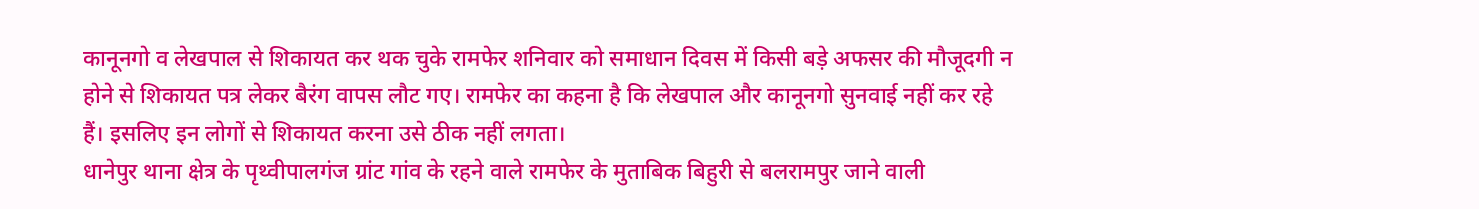कानूनगो व लेखपाल से शिकायत कर थक चुके रामफेर शनिवार को समाधान दिवस में किसी बड़े अफसर की मौजूदगी न होने से शिकायत पत्र लेकर बैरंग वापस लौट गए। रामफेर का कहना है कि लेखपाल और कानूनगो सुनवाई नहीं कर रहे हैं। इसलिए इन लोगों से शिकायत करना उसे ठीक नहीं लगता।
धानेपुर थाना क्षेत्र के पृथ्वीपालगंज ग्रांट गांव के रहने वाले रामफेर के मुताबिक बिहुरी से बलरामपुर जाने वाली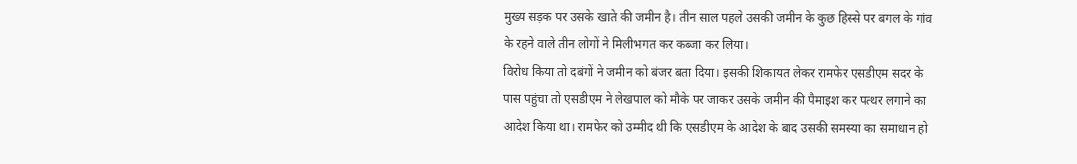मुख्य सड़क पर उसके खाते की जमीन है। तीन साल पहले उसकी जमीन के कुछ हिस्से पर बगल के गांव के रहने वाले तीन लोगों ने मिलीभगत कर कब्जा कर लिया।
विरोध किया तो दबंगों ने जमीन को बंजर बता दिया। इसकी शिकायत लेकर रामफेर एसडीएम सदर के पास पहुंचा तो एसडीएम ने लेखपाल को मौके पर जाकर उसके जमीन की पैमाइश कर पत्थर लगाने का आदेश किया था। रामफेर को उम्मीद थी कि एसडीएम के आदेश के बाद उसकी समस्या का समाधान हो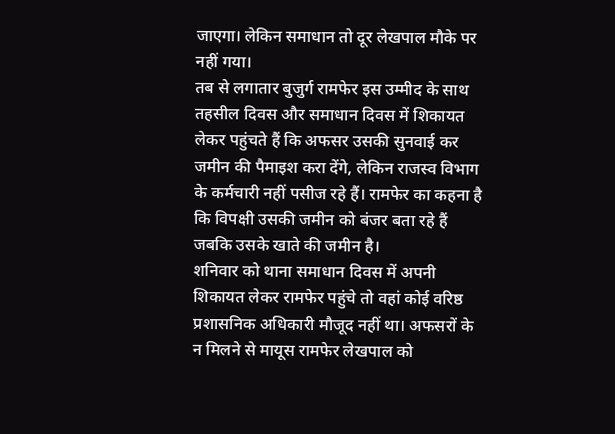जाएगा। लेकिन समाधान तो दूर लेखपाल मौके पर नहीं गया।
तब से लगातार बुजुर्ग रामफेर इस उम्मीद के साथ तहसील दिवस और समाधान दिवस में शिकायत लेकर पहुंचते हैं कि अफसर उसकी सुनवाई कर जमीन की पैमाइश करा देंगे, लेकिन राजस्व विभाग के कर्मचारी नहीं पसीज रहे हैं। रामफेर का कहना है कि विपक्षी उसकी जमीन को बंजर बता रहे हैं जबकि उसके खाते की जमीन है।
शनिवार को थाना समाधान दिवस में अपनी शिकायत लेकर रामफेर पहुंचे तो वहां कोई वरिष्ठ प्रशासनिक अधिकारी मौजूद नहीं था। अफसरों के न मिलने से मायूस रामफेर लेखपाल को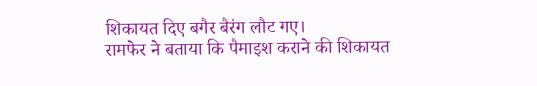शिकायत दिए बगैर बैरंग लौट गए।
रामफेर ने बताया कि पैमाइश कराने की शिकायत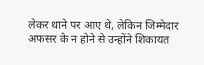लेकर थाने पर आए थे, लेकिन जिम्मेदार अफसर के न होने से उन्होंने शिकायत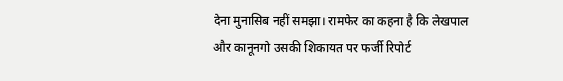देना मुनासिब नहीं समझा। रामफेर का कहना है कि लेखपाल और कानूनगो उसकी शिकायत पर फर्जी रिपोर्ट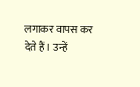लगाकर वापस कर देते हैं। उन्हें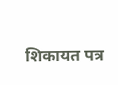शिकायत पत्र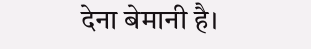देना बेमानी है।